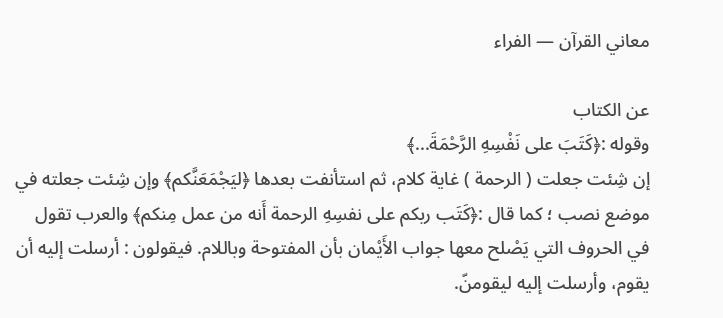معاني القرآن — الفراء

عن الكتاب
وقوله :﴿كَتَبَ على نَفْسِهِ الرَّحْمَةَ...﴾
إن شِئت جعلت ( الرحمة ) غاية كلام، ثم استأنفت بعدها ﴿ليَجْمَعَنَّكم﴾ وإن شِئت جعلته في موضع نصب ؛ كما قال :﴿كَتَب ربكم على نفسِهِ الرحمة أَنه من عمل مِنكم﴾ والعرب تقول في الحروف التي يَصْلح معها جواب الأَيْمان بأن المفتوحة وباللام. فيقولون : أرسلت إليه أن يقوم، وأرسلت إليه ليقومنّ.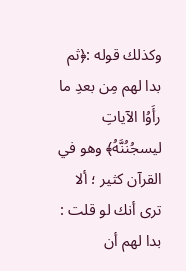وكذلك قوله :﴿ثم بدا لهم مِن بعدِ ما رأَوُا الآياتِ ليسجُنُنَّهُ﴾ وهو في القرآن كثير ؛ ألا ترى أنك لو قلت : بدا لهم أن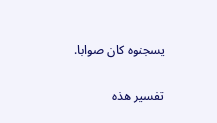يسجنوه كان صوابا.

تفسير هذه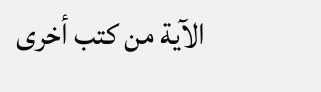الآية من كتب أخرى